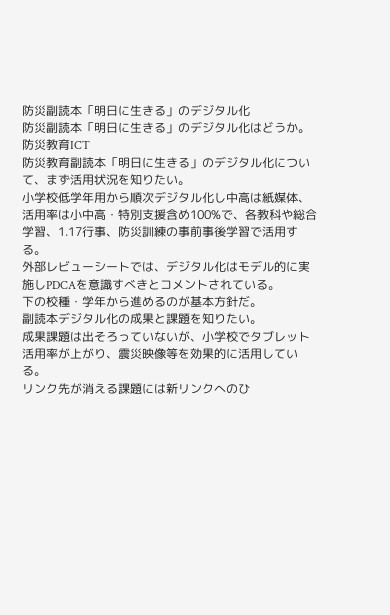防災副読本「明日に生きる」のデジタル化
防災副読本「明日に生きる」のデジタル化はどうか。
防災教育ICT
防災教育副読本「明日に生きる」のデジタル化について、まず活用状況を知りたい。
小学校低学年用から順次デジタル化し中高は紙媒体、活用率は小中高・特別支援含め100%で、各教科や総合学習、1.17行事、防災訓練の事前事後学習で活用する。
外部レビューシートでは、デジタル化はモデル的に実施しPDCAを意識すべきとコメントされている。
下の校種・学年から進めるのが基本方針だ。
副読本デジタル化の成果と課題を知りたい。
成果課題は出そろっていないが、小学校でタブレット活用率が上がり、震災映像等を効果的に活用している。
リンク先が消える課題には新リンクへのひ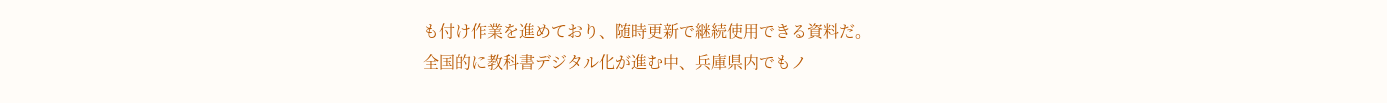も付け作業を進めており、随時更新で継続使用できる資料だ。
全国的に教科書デジタル化が進む中、兵庫県内でもノ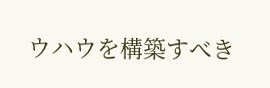ウハウを構築すべき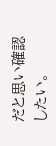だと思い確認したい。